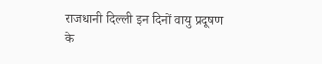राजधानी दिल्ली इन दिनों वायु प्रदूषण के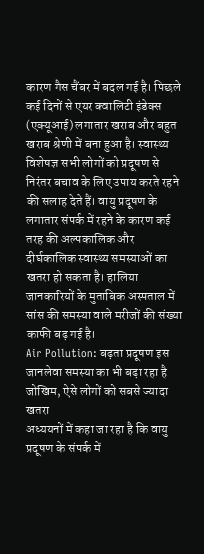कारण गैस चैंबर में बदल गई है। पिछले कई दिनों से एयर क्वालिटी इंडेक्स (एक्यूआई) लगातार खराब और बहुत खराब श्रेणी में बना हुआ है। स्वास्थ्य विशेषज्ञ सभी लोगों को प्रदूषण से निरंतर बचाव के लिए उपाय करते रहने की सलाह देते हैं। वायु प्रदूषण के लगातार संपर्क में रहने के कारण कई तरह की अल्पकालिक और दीर्घकालिक स्वास्थ्य समस्याओं का खतरा हो सकता है। हालिया जानकारियों के मुताबिक अस्पताल में सांस की समस्या वाले मरीजों की संख्या काफी बढ़ गई है।
Air Pollution: बढ़ता प्रदूषण इस जानलेवा समस्या का भी बढ़ा रहा है जोखिम, ऐसे लोगों को सबसे ज्यादा खतरा
अध्ययनों में कहा जा रहा है कि वायु प्रदूषण के संपर्क में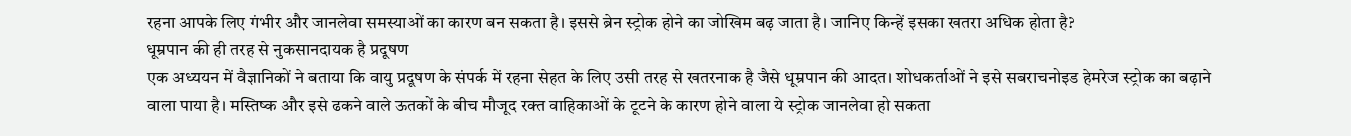रहना आपके लिए गंभीर और जानलेवा समस्याओं का कारण बन सकता है। इससे ब्रेन स्ट्रोक होने का जोखिम बढ़ जाता है। जानिए किन्हें इसका खतरा अधिक होता है?
धूम्रपान की ही तरह से नुकसानदायक है प्रदूषण
एक अध्ययन में वैज्ञानिकों ने बताया कि वायु प्रदूषण के संपर्क में रहना सेहत के लिए उसी तरह से खतरनाक है जैसे धूम्रपान की आदत। शोधकर्ताओं ने इसे सबराचनोइड हेमरेज स्ट्रोक का बढ़ाने वाला पाया है। मस्तिष्क और इसे ढकने वाले ऊतकों के बीच मौजूद रक्त वाहिकाओं के टूटने के कारण होने वाला ये स्ट्रोक जानलेवा हो सकता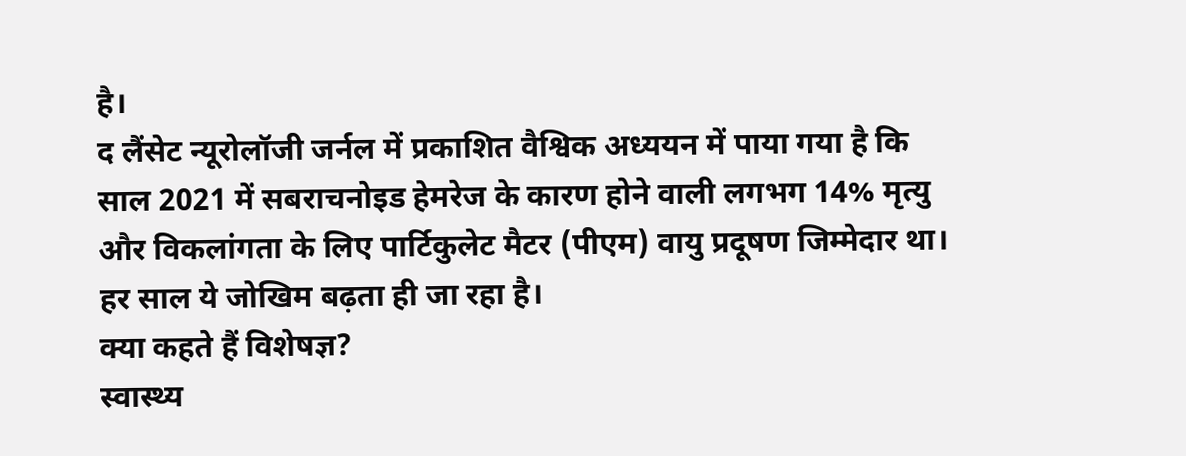है।
द लैंसेट न्यूरोलॉजी जर्नल में प्रकाशित वैश्विक अध्ययन में पाया गया है कि साल 2021 में सबराचनोइड हेमरेज के कारण होने वाली लगभग 14% मृत्यु और विकलांगता के लिए पार्टिकुलेट मैटर (पीएम) वायु प्रदूषण जिम्मेदार था। हर साल ये जोखिम बढ़ता ही जा रहा है।
क्या कहते हैं विशेषज्ञ?
स्वास्थ्य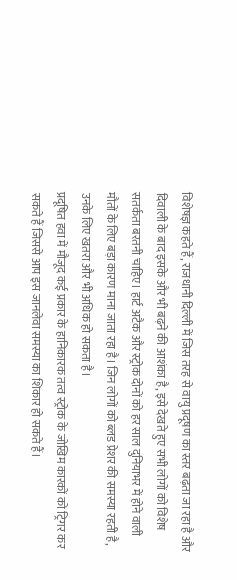विशेषज्ञ कहते हैं, राजधानी दिल्ली में जिस तरह से वायु प्रदूषण का स्तर बढ़ता जा रहा है और दिवाली के बाद इसके और भी बढ़ने की आशंका है, इसे देखते हुए सभी लोगों को विशेष सतर्कता बरतनी चाहिए। हार्ट अटैक और स्ट्रोक दोनों को हर साल दुनियाभर में होने वाली मौतों के लिए बड़ा कारण माना जाता रहा है। जिन लोगों को ब्लड प्रेशर की समस्या रहती है, उनके लिए खतरा और भी अधिक हो सकता है।
प्रदूषित हवा में मौजूद कई प्रकार के हानिकारक तत्व स्ट्रोक के जोखिम कारकों को ट्रिगर कर सकते हैं जिससे आप इस जानलेवा समस्या का शिकार हो सकते हैं।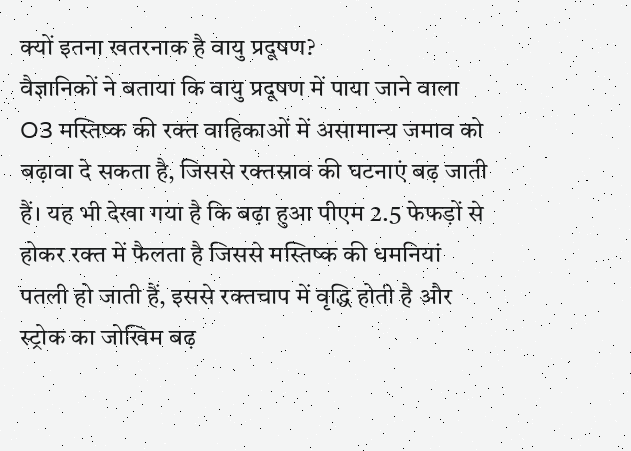क्यों इतना खतरनाक है वायु प्रदूषण?
वैज्ञानिकों ने बताया कि वायु प्रदूषण में पाया जाने वाला O3 मस्तिष्क की रक्त वाहिकाओं में असामान्य जमाव को बढ़ावा दे सकता है, जिससे रक्तस्राव की घटनाएं बढ़ जाती हैं। यह भी देखा गया है कि बढ़ा हुआ पीएम 2.5 फेफड़ों से होकर रक्त में फैलता है जिससे मस्तिष्क की धमनियां पतली हो जाती हैं, इससे रक्तचाप में वृद्धि होती है और स्ट्रोक का जोखिम बढ़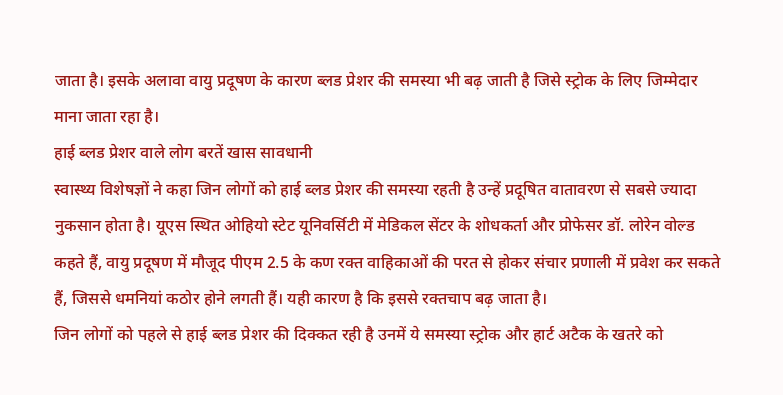जाता है। इसके अलावा वायु प्रदूषण के कारण ब्लड प्रेशर की समस्या भी बढ़ जाती है जिसे स्ट्रोक के लिए जिम्मेदार माना जाता रहा है।
हाई ब्लड प्रेशर वाले लोग बरतें खास सावधानी
स्वास्थ्य विशेषज्ञों ने कहा जिन लोगों को हाई ब्लड प्रेशर की समस्या रहती है उन्हें प्रदूषित वातावरण से सबसे ज्यादा नुकसान होता है। यूएस स्थित ओहियो स्टेट यूनिवर्सिटी में मेडिकल सेंटर के शोधकर्ता और प्रोफेसर डॉ. लोरेन वोल्ड कहते हैं, वायु प्रदूषण में मौजूद पीएम 2.5 के कण रक्त वाहिकाओं की परत से होकर संचार प्रणाली में प्रवेश कर सकते हैं, जिससे धमनियां कठोर होने लगती हैं। यही कारण है कि इससे रक्तचाप बढ़ जाता है।
जिन लोगों को पहले से हाई ब्लड प्रेशर की दिक्कत रही है उनमें ये समस्या स्ट्रोक और हार्ट अटैक के खतरे को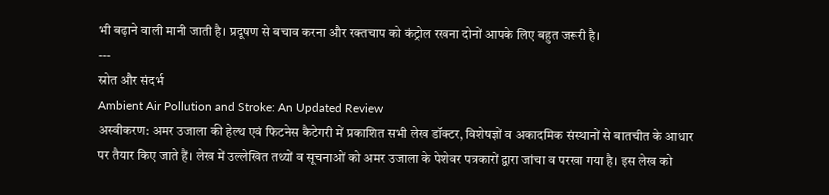भी बढ़ाने वाली मानी जाती है। प्रदूषण से बचाव करना और रक्तचाप को कंट्रोल रखना दोनों आपके लिए बहुत जरूरी है।
---
स्रोत और संदर्भ
Ambient Air Pollution and Stroke: An Updated Review
अस्वीकरण: अमर उजाला की हेल्थ एवं फिटनेस कैटेगरी में प्रकाशित सभी लेख डॉक्टर, विशेषज्ञों व अकादमिक संस्थानों से बातचीत के आधार पर तैयार किए जाते हैं। लेख में उल्लेखित तथ्यों व सूचनाओं को अमर उजाला के पेशेवर पत्रकारों द्वारा जांचा व परखा गया है। इस लेख को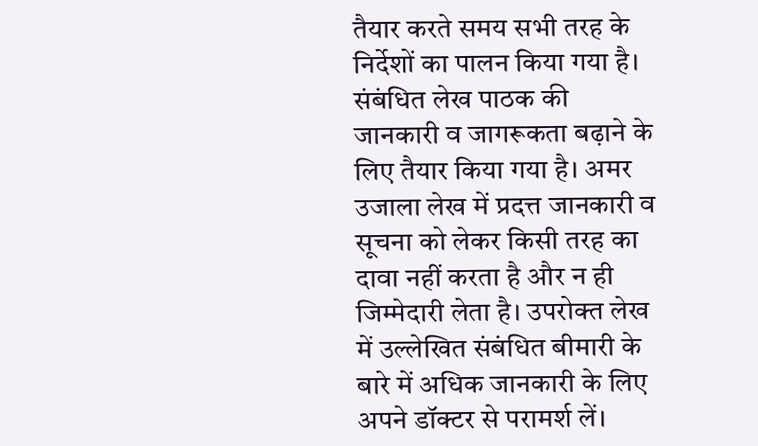तैयार करते समय सभी तरह के निर्देशों का पालन किया गया है। संबंधित लेख पाठक की जानकारी व जागरूकता बढ़ाने के लिए तैयार किया गया है। अमर उजाला लेख में प्रदत्त जानकारी व सूचना को लेकर किसी तरह का दावा नहीं करता है और न ही जिम्मेदारी लेता है। उपरोक्त लेख में उल्लेखित संबंधित बीमारी के बारे में अधिक जानकारी के लिए अपने डॉक्टर से परामर्श लें।